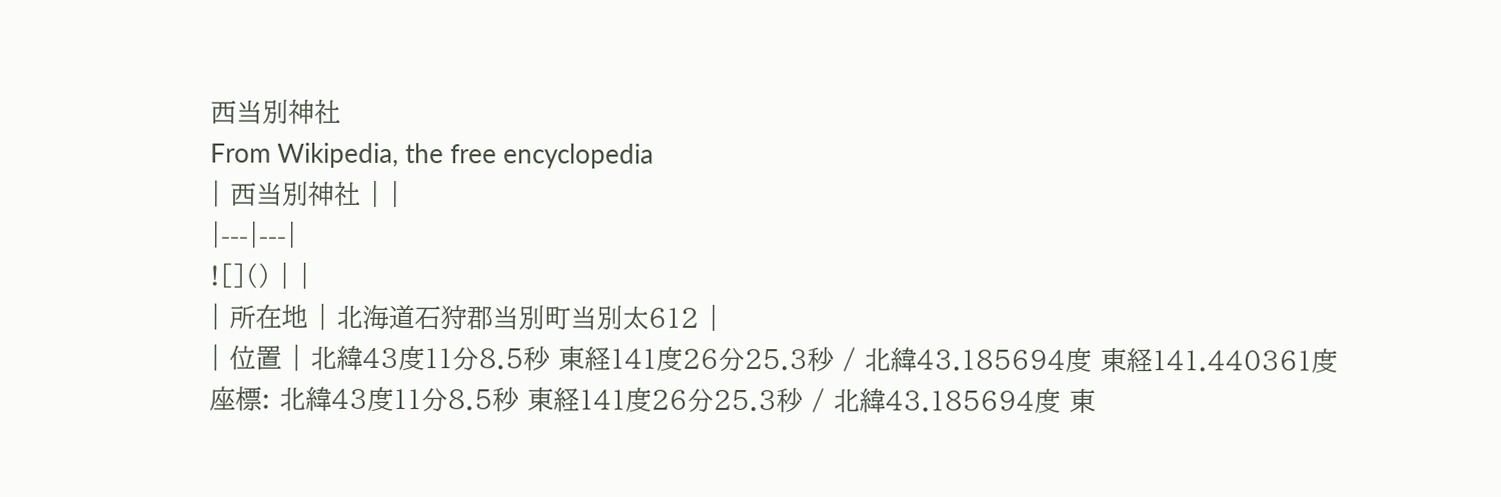西当別神社
From Wikipedia, the free encyclopedia
| 西当別神社 | |
|---|---|
![]() | |
| 所在地 | 北海道石狩郡当別町当別太612 |
| 位置 | 北緯43度11分8.5秒 東経141度26分25.3秒 / 北緯43.185694度 東経141.440361度座標: 北緯43度11分8.5秒 東経141度26分25.3秒 / 北緯43.185694度 東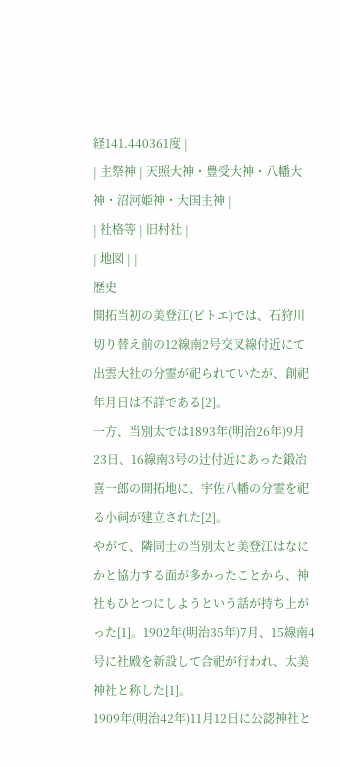経141.440361度 |
| 主祭神 | 天照大神・豊受大神・八幡大神・沼河姫神・大国主神 |
| 社格等 | 旧村社 |
| 地図 | |
歴史
開拓当初の美登江(ビトエ)では、石狩川切り替え前の12線南2号交叉線付近にて出雲大社の分霊が祀られていたが、創祀年月日は不詳である[2]。
一方、当別太では1893年(明治26年)9月23日、16線南3号の辻付近にあった鍛冶喜一郎の開拓地に、宇佐八幡の分霊を祀る小祠が建立された[2]。
やがて、隣同士の当別太と美登江はなにかと協力する面が多かったことから、神社もひとつにしようという話が持ち上がった[1]。1902年(明治35年)7月、15線南4号に社殿を新設して合祀が行われ、太美神社と称した[1]。
1909年(明治42年)11月12日に公認神社と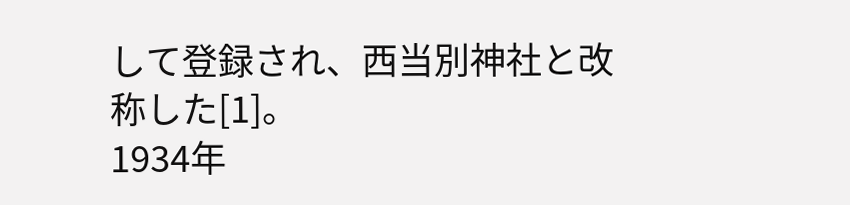して登録され、西当別神社と改称した[1]。
1934年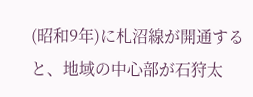(昭和9年)に札沼線が開通すると、地域の中心部が石狩太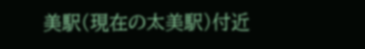美駅(現在の太美駅)付近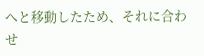へと移動したため、それに合わせ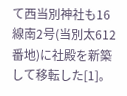て西当別神社も16線南2号(当別太612番地)に社殿を新築して移転した[1]。